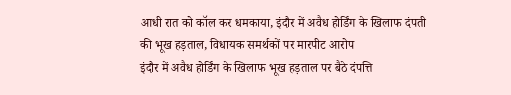आधी रात को कॉल कर धमकाया, इंदौर में अवैध होर्डिंग के खिलाफ दंपती की भूख हड़ताल, विधायक समर्थकों पर मारपीट आरोप
इंदौर में अवैध होर्डिंग के खिलाफ भूख हड़ताल पर बैठे दंपत्ति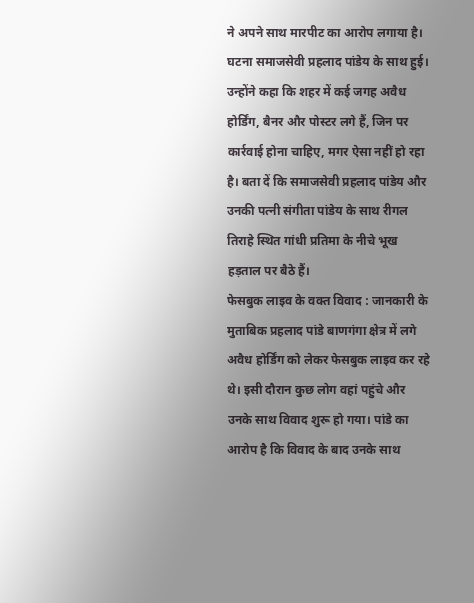ने अपने साथ मारपीट का आरोप लगाया है। घटना समाजसेवी प्रहलाद पांडेय के साथ हुई। उन्होंने कहा कि शहर में कई जगह अवैध होर्डिंग, बैनर और पोस्टर लगे हैं, जिन पर कार्रवाई होना चाहिए, मगर ऐसा नहीं हो रहा है। बता दें कि समाजसेवी प्रहलाद पांडेय और उनकी पत्नी संगीता पांडेय के साथ रीगल तिराहे स्थित गांधी प्रतिमा के नीचे भूख हड़ताल पर बैठे हैं।
फेसबुक लाइव के वक्त विवाद : जानकारी के मुताबिक प्रहलाद पांडे बाणगंगा क्षेत्र में लगे अवैध होर्डिंग को लेकर फेसबुक लाइव कर रहे थे। इसी दौरान कुछ लोग वहां पहुंचे और उनके साथ विवाद शुरू हो गया। पांडे का आरोप है कि विवाद के बाद उनके साथ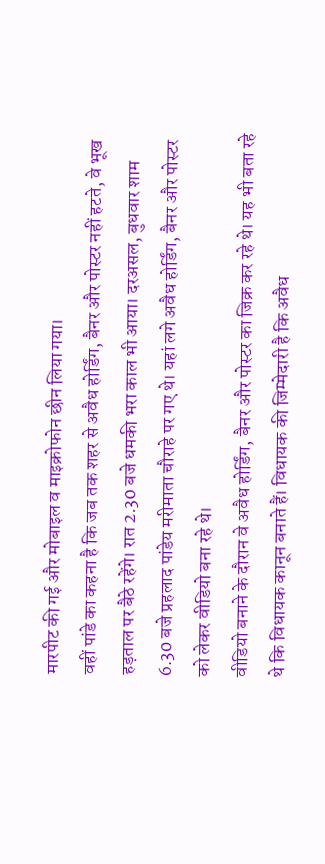मारपीट की गई और मोबाइल व माइक्रोफोन छीन लिया गया।
वहीं पांडे का कहना है कि जब तक शहर से अवैध होर्डिंग, बैनर और पोस्टर नहीं हटते, वे भूख हड़ताल पर बैठे रहेंगे। रात 2.30 बजे धमकी भरा काल भी आया। दरअसल, बुधवार शाम 6.30 बजे प्रहलाद पांडेय मरीमाता चौराहे पर गए थे। यहां लगे अवैध होर्डिंग, बैनर और पोस्टर को लेकर वीडियो बना रहे थे।
वीडियो बनाने के दौरान वे अवैध होर्डिंग, बैनर और पोस्टर का जिक्र कर रहे थे। यह भी बता रहे थे कि विधायक कानून बनाते हैं। विधायक की जिम्मेदारी है कि अवैध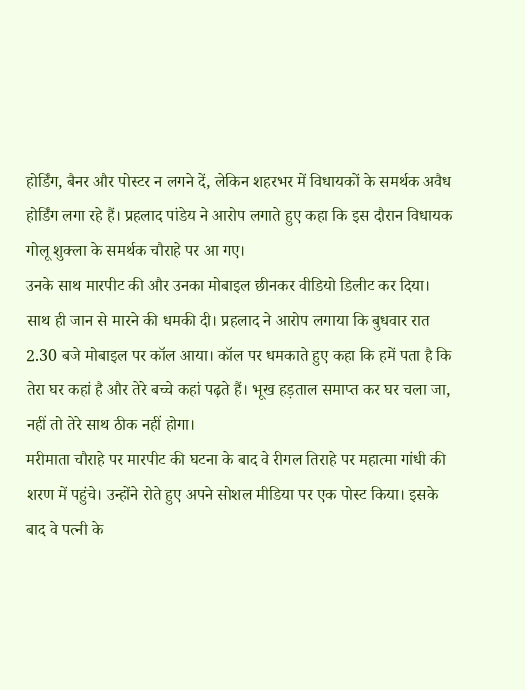होर्डिंग, बैनर और पोस्टर न लगने दें, लेकिन शहरभर में विधायकों के समर्थक अवैध होर्डिंग लगा रहे हैं। प्रहलाद पांडेय ने आरोप लगाते हुए कहा कि इस दौरान विधायक गोलू शुक्ला के समर्थक चौराहे पर आ गए।
उनके साथ मारपीट की और उनका मोबाइल छीनकर वीडियो डिलीट कर दिया। साथ ही जान से मारने की धमकी दी। प्रहलाद ने आरोप लगाया कि बुधवार रात 2.30 बजे मोबाइल पर कॉल आया। कॉल पर धमकाते हुए कहा कि हमें पता है कि तेरा घर कहां है और तेरे बच्चे कहां पढ़ते हैं। भूख हड़ताल समाप्त कर घर चला जा, नहीं तो तेरे साथ ठीक नहीं होगा।
मरीमाता चौराहे पर मारपीट की घटना के बाद वे रीगल तिराहे पर महात्मा गांधी की शरण में पहुंचे। उन्होंने रोते हुए अपने सोशल मीडिया पर एक पोस्ट किया। इसके बाद वे पत्नी के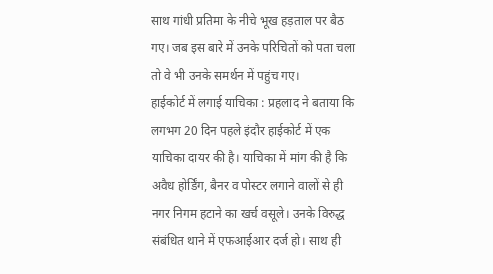साथ गांधी प्रतिमा के नीचे भूख हड़ताल पर बैठ गए। जब इस बारे में उनके परिचितों को पता चला तो वे भी उनके समर्थन में पहुंच गए।
हाईकोर्ट में लगाई याचिका : प्रहलाद ने बताया कि लगभग 20 दिन पहले इंदौर हाईकोर्ट में एक याचिका दायर की है। याचिका में मांग की है कि अवैध होर्डिंग, बैनर व पोस्टर लगाने वालों से ही नगर निगम हटाने का खर्च वसूले। उनके विरुद्ध संबंधित थाने में एफआईआर दर्ज हो। साथ ही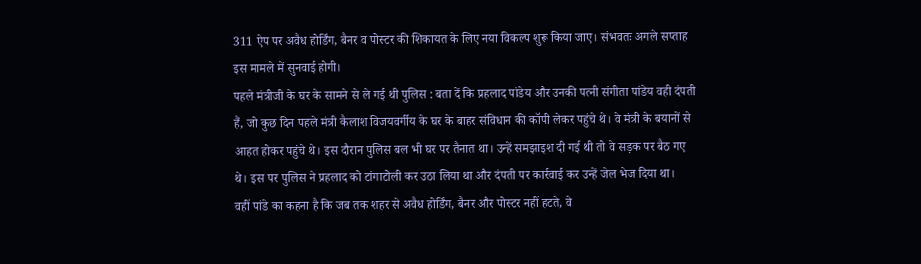311 ऐप पर अवैध होर्डिंग, बैनर व पोस्टर की शिकायत के लिए नया विकल्प शुरू किया जाए। संभवतः अगले सप्ताह इस मामले में सुनवाई होगी।
पहले मंत्रीजी के घर के सामने से ले गई थी पुलिस : बता दें कि प्रहलाद पांडेय और उनकी पत्नी संगीता पांडेय वही दंपती हैं, जो कुछ दिन पहले मंत्री कैलाश विजयवर्गीय के घर के बाहर संविधान की कॉपी लेकर पहुंचे थे। वे मंत्री के बयानों से आहत होकर पहुंचे थे। इस दौरान पुलिस बल भी घर पर तैनात था। उन्हें समझाइश दी गई थी तो वे सड़क पर बैठ गए थे। इस पर पुलिस ने प्रहलाद को टांगाटोली कर उठा लिया था और दंपती पर कार्रवाई कर उन्हें जेल भेज दिया था।
वहीं पांडे का कहना है कि जब तक शहर से अवैध होर्डिंग, बैनर और पोस्टर नहीं हटते, वे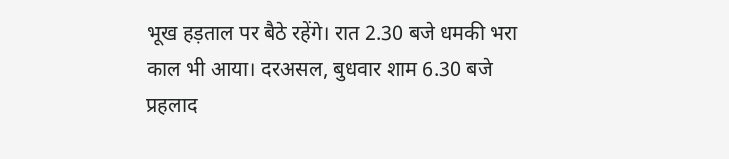भूख हड़ताल पर बैठे रहेंगे। रात 2.30 बजे धमकी भरा काल भी आया। दरअसल, बुधवार शाम 6.30 बजे प्रहलाद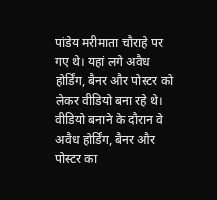पांडेय मरीमाता चौराहे पर गए थे। यहां लगे अवैध होर्डिंग, बैनर और पोस्टर को लेकर वीडियो बना रहे थे।
वीडियो बनाने के दौरान वे अवैध होर्डिंग, बैनर और पोस्टर का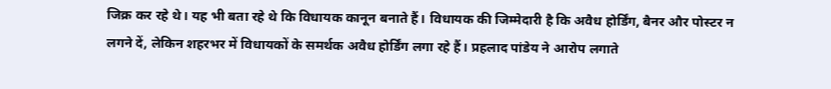जिक्र कर रहे थे। यह भी बता रहे थे कि विधायक कानून बनाते हैं। विधायक की जिम्मेदारी है कि अवैध होर्डिंग, बैनर और पोस्टर न लगने दें, लेकिन शहरभर में विधायकों के समर्थक अवैध होर्डिंग लगा रहे हैं। प्रहलाद पांडेय ने आरोप लगाते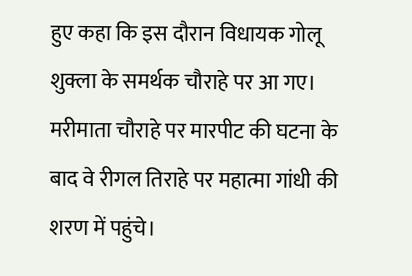हुए कहा कि इस दौरान विधायक गोलू शुक्ला के समर्थक चौराहे पर आ गए।
मरीमाता चौराहे पर मारपीट की घटना के बाद वे रीगल तिराहे पर महात्मा गांधी की शरण में पहुंचे।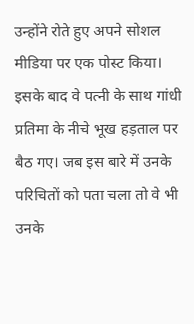उन्होंने रोते हुए अपने सोशल मीडिया पर एक पोस्ट किया। इसके बाद वे पत्नी के साथ गांधी प्रतिमा के नीचे भूख हड़ताल पर बैठ गए। जब इस बारे में उनके परिचितों को पता चला तो वे भी उनके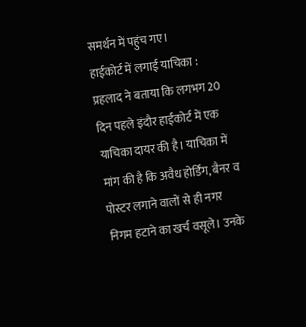समर्थन में पहुंच गए।
हाईकोर्ट में लगाई याचिका : प्रहलाद ने बताया कि लगभग 20 दिन पहले इंदौर हाईकोर्ट में एक याचिका दायर की है। याचिका में मांग की है कि अवैध होर्डिंग, बैनर व पोस्टर लगाने वालों से ही नगर निगम हटाने का खर्च वसूले। उनके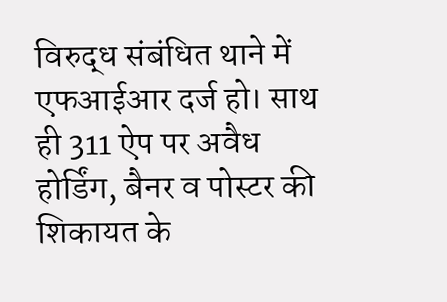विरुद्ध संबंधित थाने में एफआईआर दर्ज हो। साथ ही 311 ऐप पर अवैध होर्डिंग, बैनर व पोस्टर की शिकायत के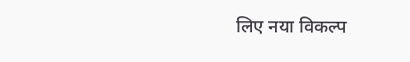लिए नया विकल्प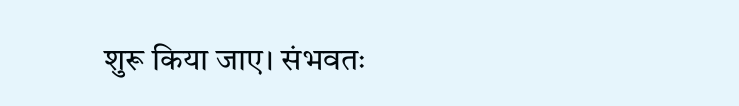शुरू किया जाए। संभवतः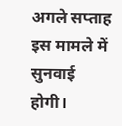अगले सप्ताह इस मामले में सुनवाई होगी।